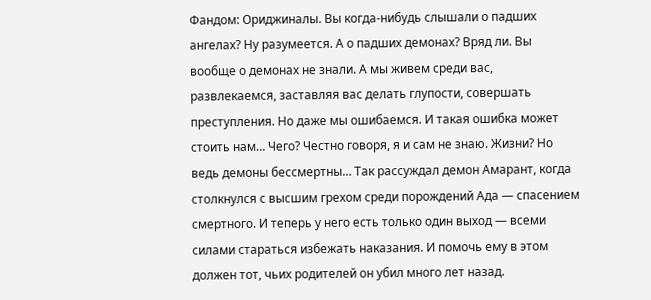Фандом: Ориджиналы. Вы когда-нибудь слышали о падших ангелах? Ну разумеется. А о падших демонах? Вряд ли. Вы вообще о демонах не знали. А мы живем среди вас, развлекаемся, заставляя вас делать глупости, совершать преступления. Но даже мы ошибаемся. И такая ошибка может стоить нам… Чего? Честно говоря, я и сам не знаю. Жизни? Но ведь демоны бессмертны… Так рассуждал демон Амарант, когда столкнулся с высшим грехом среди порождений Ада — спасением смертного. И теперь у него есть только один выход — всеми силами стараться избежать наказания. И помочь ему в этом должен тот, чьих родителей он убил много лет назад.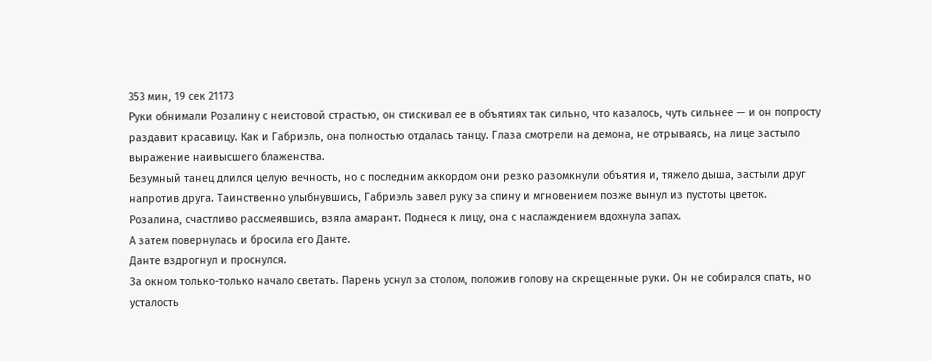353 мин, 19 сек 21173
Руки обнимали Розалину с неистовой страстью, он стискивал ее в объятиях так сильно, что казалось, чуть сильнее — и он попросту раздавит красавицу. Как и Габриэль, она полностью отдалась танцу. Глаза смотрели на демона, не отрываясь, на лице застыло выражение наивысшего блаженства.
Безумный танец длился целую вечность, но с последним аккордом они резко разомкнули объятия и, тяжело дыша, застыли друг напротив друга. Таинственно улыбнувшись, Габриэль завел руку за спину и мгновением позже вынул из пустоты цветок.
Розалина, счастливо рассмеявшись, взяла амарант. Поднеся к лицу, она с наслаждением вдохнула запах.
А затем повернулась и бросила его Данте.
Данте вздрогнул и проснулся.
За окном только-только начало светать. Парень уснул за столом, положив голову на скрещенные руки. Он не собирался спать, но усталость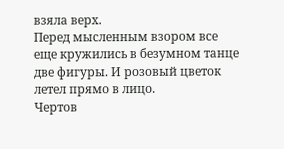взяла верх.
Перед мысленным взором все еще кружились в безумном танце две фигуры. И розовый цветок летел прямо в лицо.
Чертов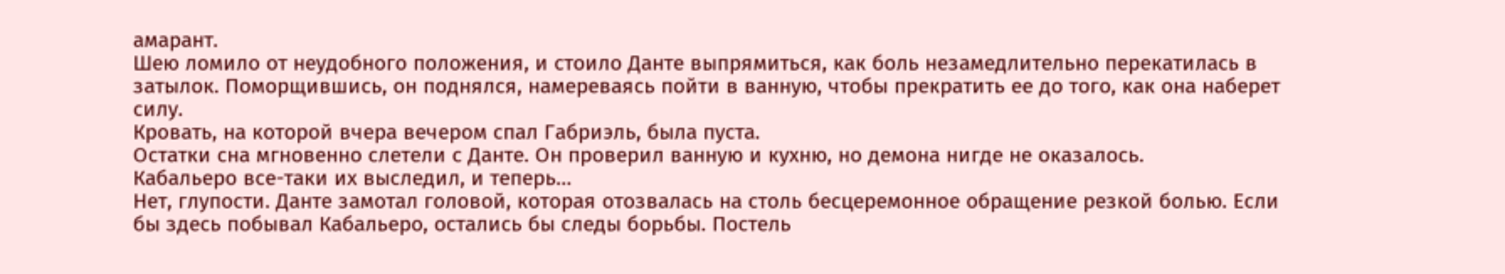амарант.
Шею ломило от неудобного положения, и стоило Данте выпрямиться, как боль незамедлительно перекатилась в затылок. Поморщившись, он поднялся, намереваясь пойти в ванную, чтобы прекратить ее до того, как она наберет силу.
Кровать, на которой вчера вечером спал Габриэль, была пуста.
Остатки сна мгновенно слетели с Данте. Он проверил ванную и кухню, но демона нигде не оказалось.
Кабальеро все-таки их выследил, и теперь…
Нет, глупости. Данте замотал головой, которая отозвалась на столь бесцеремонное обращение резкой болью. Если бы здесь побывал Кабальеро, остались бы следы борьбы. Постель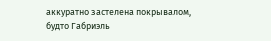аккуратно застелена покрывалом, будто Габриэль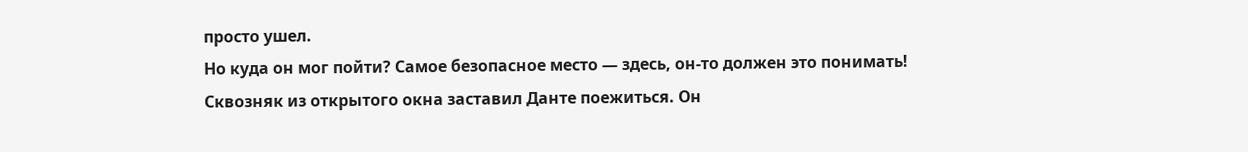просто ушел.
Но куда он мог пойти? Самое безопасное место — здесь, он-то должен это понимать!
Сквозняк из открытого окна заставил Данте поежиться. Он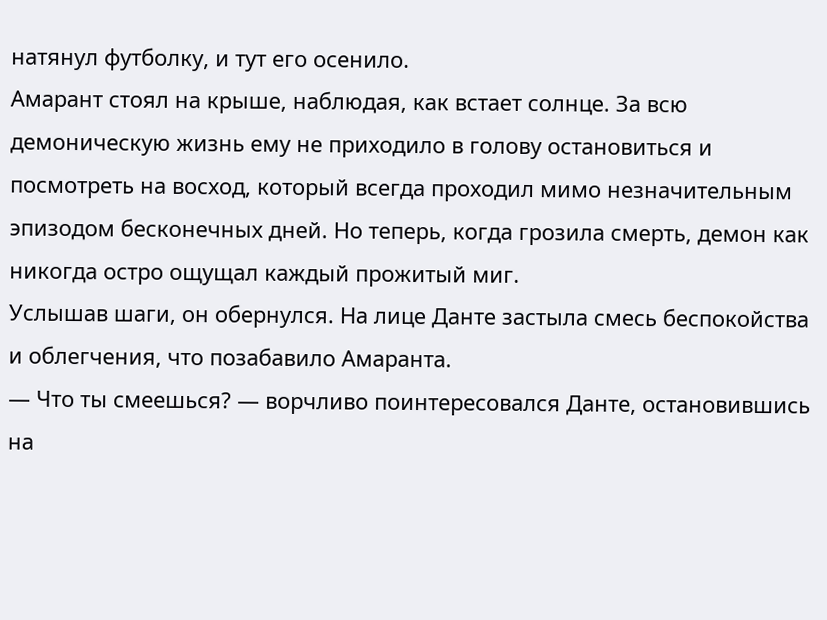натянул футболку, и тут его осенило.
Амарант стоял на крыше, наблюдая, как встает солнце. За всю демоническую жизнь ему не приходило в голову остановиться и посмотреть на восход, который всегда проходил мимо незначительным эпизодом бесконечных дней. Но теперь, когда грозила смерть, демон как никогда остро ощущал каждый прожитый миг.
Услышав шаги, он обернулся. На лице Данте застыла смесь беспокойства и облегчения, что позабавило Амаранта.
— Что ты смеешься? — ворчливо поинтересовался Данте, остановившись на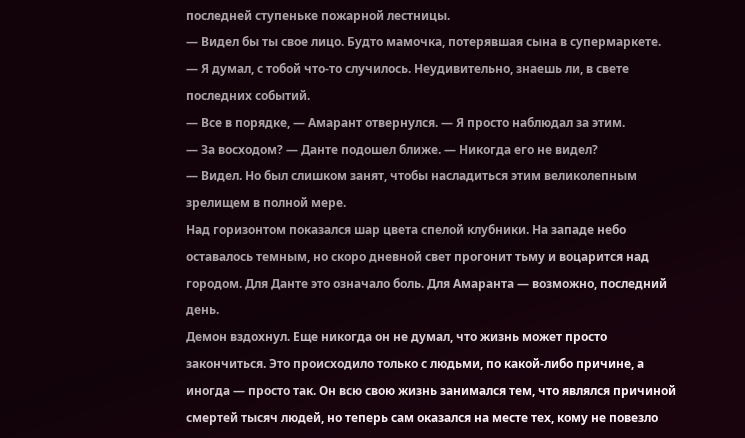последней ступеньке пожарной лестницы.
— Видел бы ты свое лицо. Будто мамочка, потерявшая сына в супермаркете.
— Я думал, с тобой что-то случилось. Неудивительно, знаешь ли, в свете последних событий.
— Все в порядке, — Амарант отвернулся. — Я просто наблюдал за этим.
— За восходом? — Данте подошел ближе. — Никогда его не видел?
— Видел. Но был слишком занят, чтобы насладиться этим великолепным зрелищем в полной мере.
Над горизонтом показался шар цвета спелой клубники. На западе небо оставалось темным, но скоро дневной свет прогонит тьму и воцарится над городом. Для Данте это означало боль. Для Амаранта — возможно, последний день.
Демон вздохнул. Еще никогда он не думал, что жизнь может просто закончиться. Это происходило только с людьми, по какой-либо причине, а иногда — просто так. Он всю свою жизнь занимался тем, что являлся причиной смертей тысяч людей, но теперь сам оказался на месте тех, кому не повезло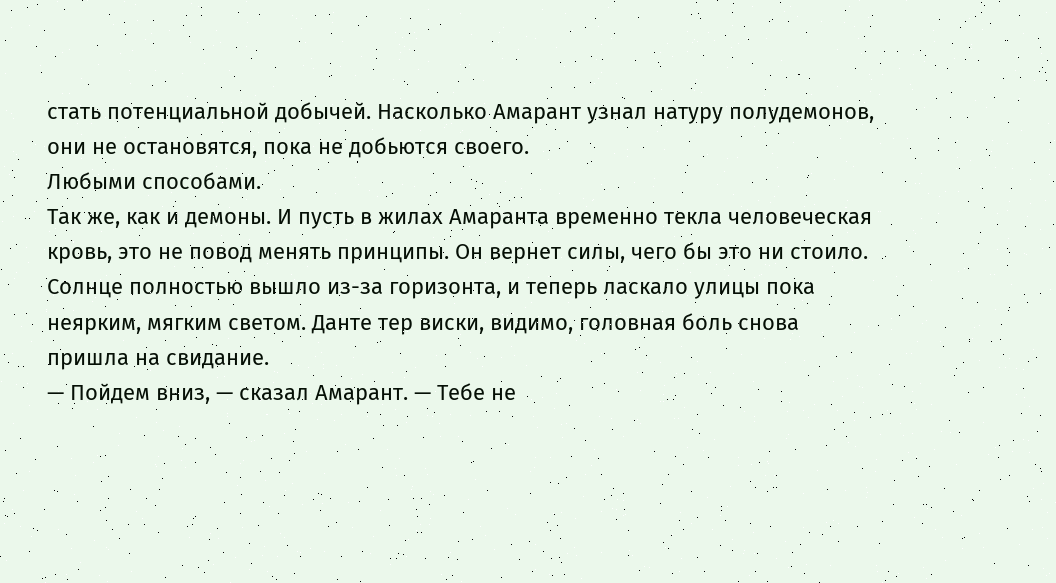стать потенциальной добычей. Насколько Амарант узнал натуру полудемонов, они не остановятся, пока не добьются своего.
Любыми способами.
Так же, как и демоны. И пусть в жилах Амаранта временно текла человеческая кровь, это не повод менять принципы. Он вернет силы, чего бы это ни стоило.
Солнце полностью вышло из-за горизонта, и теперь ласкало улицы пока неярким, мягким светом. Данте тер виски, видимо, головная боль снова пришла на свидание.
— Пойдем вниз, — сказал Амарант. — Тебе не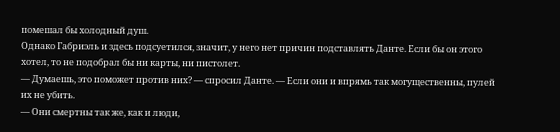помешал бы холодный душ.
Однако Габриэль и здесь подсуетился, значит, у него нет причин подставлять Данте. Если бы он этого хотел, то не подобрал бы ни карты, ни пистолет.
— Думаешь, это поможет против них? — спросил Данте. — Если они и впрямь так могущественны, пулей их не убить.
— Они смертны так же, как и люди,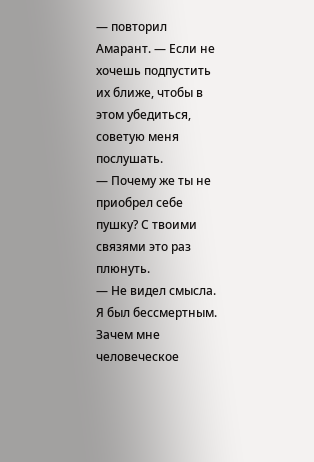— повторил Амарант. — Если не хочешь подпустить их ближе, чтобы в этом убедиться, советую меня послушать.
— Почему же ты не приобрел себе пушку? С твоими связями это раз плюнуть.
— Не видел смысла. Я был бессмертным. Зачем мне человеческое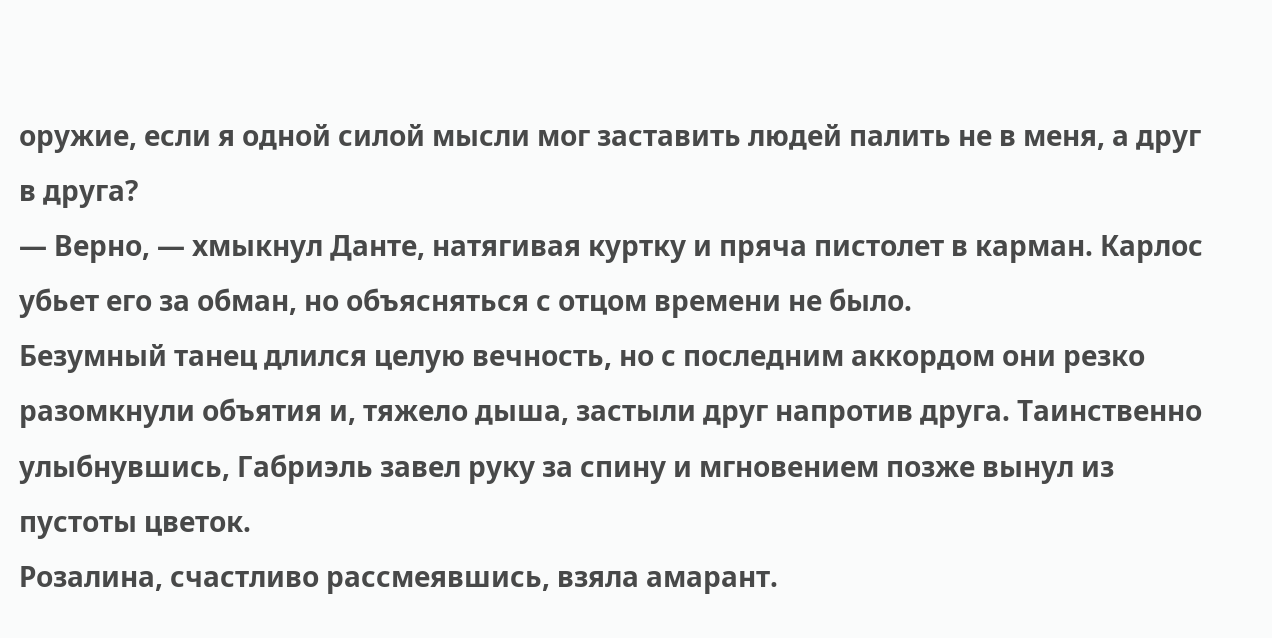оружие, если я одной силой мысли мог заставить людей палить не в меня, а друг в друга?
— Верно, — хмыкнул Данте, натягивая куртку и пряча пистолет в карман. Карлос убьет его за обман, но объясняться с отцом времени не было.
Безумный танец длился целую вечность, но с последним аккордом они резко разомкнули объятия и, тяжело дыша, застыли друг напротив друга. Таинственно улыбнувшись, Габриэль завел руку за спину и мгновением позже вынул из пустоты цветок.
Розалина, счастливо рассмеявшись, взяла амарант.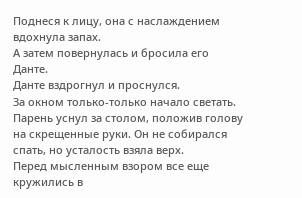Поднеся к лицу, она с наслаждением вдохнула запах.
А затем повернулась и бросила его Данте.
Данте вздрогнул и проснулся.
За окном только-только начало светать. Парень уснул за столом, положив голову на скрещенные руки. Он не собирался спать, но усталость взяла верх.
Перед мысленным взором все еще кружились в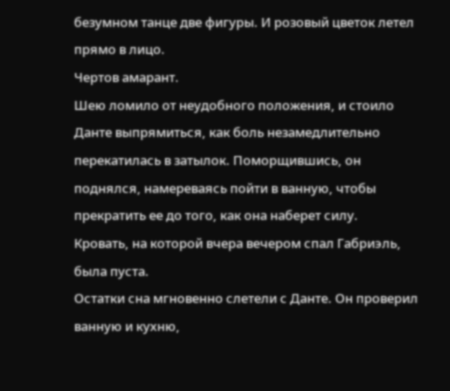безумном танце две фигуры. И розовый цветок летел прямо в лицо.
Чертов амарант.
Шею ломило от неудобного положения, и стоило Данте выпрямиться, как боль незамедлительно перекатилась в затылок. Поморщившись, он поднялся, намереваясь пойти в ванную, чтобы прекратить ее до того, как она наберет силу.
Кровать, на которой вчера вечером спал Габриэль, была пуста.
Остатки сна мгновенно слетели с Данте. Он проверил ванную и кухню,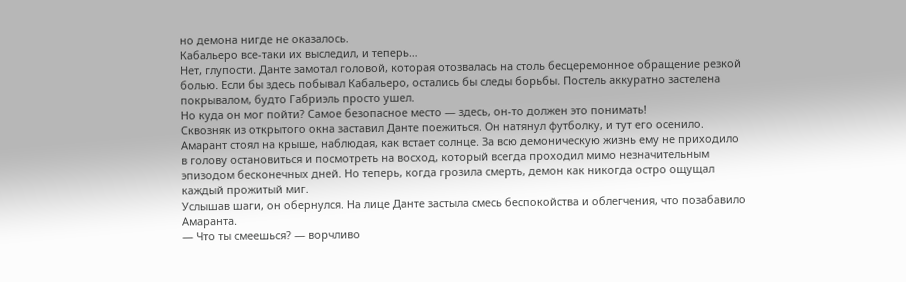но демона нигде не оказалось.
Кабальеро все-таки их выследил, и теперь…
Нет, глупости. Данте замотал головой, которая отозвалась на столь бесцеремонное обращение резкой болью. Если бы здесь побывал Кабальеро, остались бы следы борьбы. Постель аккуратно застелена покрывалом, будто Габриэль просто ушел.
Но куда он мог пойти? Самое безопасное место — здесь, он-то должен это понимать!
Сквозняк из открытого окна заставил Данте поежиться. Он натянул футболку, и тут его осенило.
Амарант стоял на крыше, наблюдая, как встает солнце. За всю демоническую жизнь ему не приходило в голову остановиться и посмотреть на восход, который всегда проходил мимо незначительным эпизодом бесконечных дней. Но теперь, когда грозила смерть, демон как никогда остро ощущал каждый прожитый миг.
Услышав шаги, он обернулся. На лице Данте застыла смесь беспокойства и облегчения, что позабавило Амаранта.
— Что ты смеешься? — ворчливо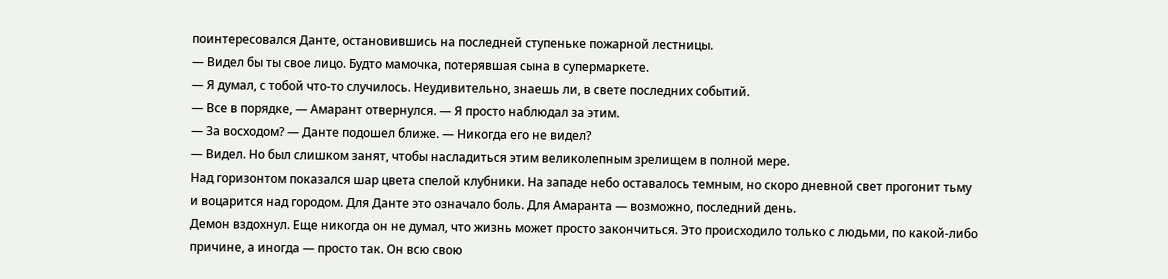поинтересовался Данте, остановившись на последней ступеньке пожарной лестницы.
— Видел бы ты свое лицо. Будто мамочка, потерявшая сына в супермаркете.
— Я думал, с тобой что-то случилось. Неудивительно, знаешь ли, в свете последних событий.
— Все в порядке, — Амарант отвернулся. — Я просто наблюдал за этим.
— За восходом? — Данте подошел ближе. — Никогда его не видел?
— Видел. Но был слишком занят, чтобы насладиться этим великолепным зрелищем в полной мере.
Над горизонтом показался шар цвета спелой клубники. На западе небо оставалось темным, но скоро дневной свет прогонит тьму и воцарится над городом. Для Данте это означало боль. Для Амаранта — возможно, последний день.
Демон вздохнул. Еще никогда он не думал, что жизнь может просто закончиться. Это происходило только с людьми, по какой-либо причине, а иногда — просто так. Он всю свою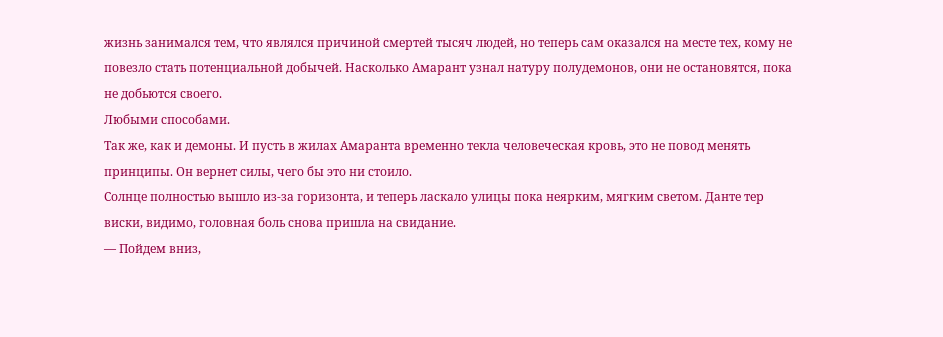жизнь занимался тем, что являлся причиной смертей тысяч людей, но теперь сам оказался на месте тех, кому не повезло стать потенциальной добычей. Насколько Амарант узнал натуру полудемонов, они не остановятся, пока не добьются своего.
Любыми способами.
Так же, как и демоны. И пусть в жилах Амаранта временно текла человеческая кровь, это не повод менять принципы. Он вернет силы, чего бы это ни стоило.
Солнце полностью вышло из-за горизонта, и теперь ласкало улицы пока неярким, мягким светом. Данте тер виски, видимо, головная боль снова пришла на свидание.
— Пойдем вниз,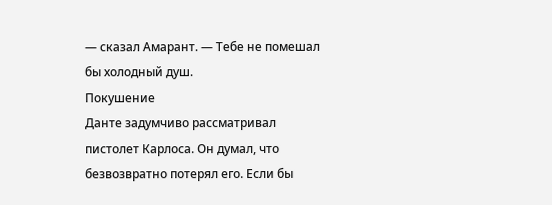— сказал Амарант. — Тебе не помешал бы холодный душ.
Покушение
Данте задумчиво рассматривал пистолет Карлоса. Он думал, что безвозвратно потерял его. Если бы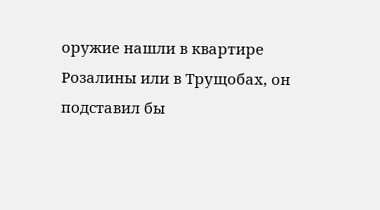оружие нашли в квартире Розалины или в Трущобах, он подставил бы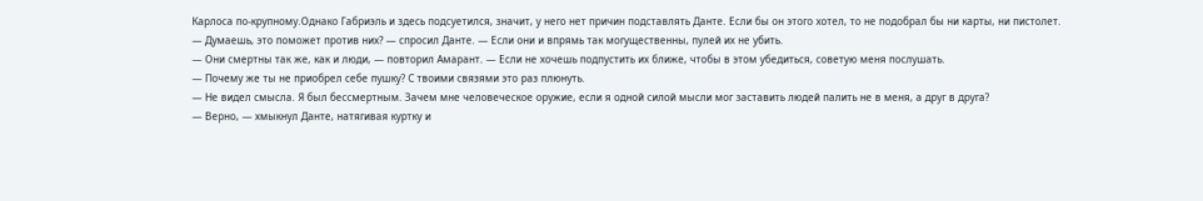Карлоса по-крупному.Однако Габриэль и здесь подсуетился, значит, у него нет причин подставлять Данте. Если бы он этого хотел, то не подобрал бы ни карты, ни пистолет.
— Думаешь, это поможет против них? — спросил Данте. — Если они и впрямь так могущественны, пулей их не убить.
— Они смертны так же, как и люди, — повторил Амарант. — Если не хочешь подпустить их ближе, чтобы в этом убедиться, советую меня послушать.
— Почему же ты не приобрел себе пушку? С твоими связями это раз плюнуть.
— Не видел смысла. Я был бессмертным. Зачем мне человеческое оружие, если я одной силой мысли мог заставить людей палить не в меня, а друг в друга?
— Верно, — хмыкнул Данте, натягивая куртку и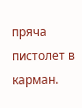пряча пистолет в карман.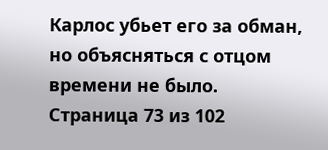Карлос убьет его за обман, но объясняться с отцом времени не было.
Страница 73 из 102